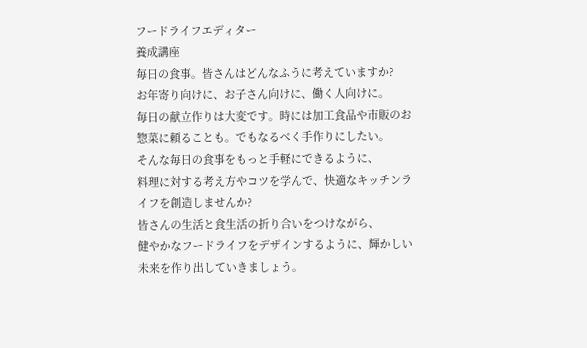フードライフエディター
養成講座
毎日の食事。皆さんはどんなふうに考えていますか?
お年寄り向けに、お子さん向けに、働く人向けに。
毎日の献立作りは大変です。時には加工食品や市販のお惣菜に頼ることも。でもなるべく手作りにしたい。
そんな毎日の食事をもっと手軽にできるように、
料理に対する考え方やコツを学んで、快適なキッチンライフを創造しませんか?
皆さんの生活と食生活の折り合いをつけながら、
健やかなフードライフをデザインするように、輝かしい未来を作り出していきましょう。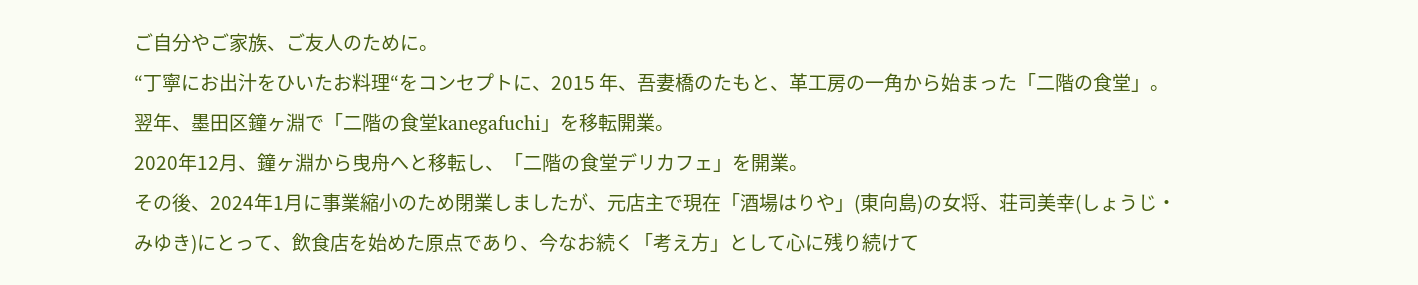ご自分やご家族、ご友人のために。
“丁寧にお出汁をひいたお料理“をコンセプトに、2015 年、吾妻橋のたもと、革工房の一角から始まった「二階の食堂」。翌年、墨田区鐘ヶ淵で「二階の食堂kanegafuchi」を移転開業。
2020年12月、鐘ヶ淵から曳舟へと移転し、「二階の食堂デリカフェ」を開業。
その後、2024年1月に事業縮小のため閉業しましたが、元店主で現在「酒場はりや」(東向島)の女将、荘司美幸(しょうじ・みゆき)にとって、飲食店を始めた原点であり、今なお続く「考え方」として心に残り続けて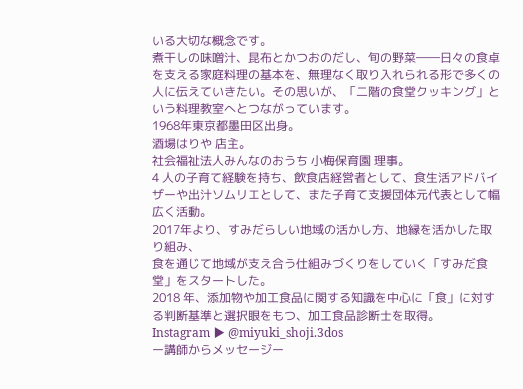いる大切な概念です。
煮干しの味噌汁、昆布とかつおのだし、旬の野菜――日々の食卓を支える家庭料理の基本を、無理なく取り入れられる形で多くの人に伝えていきたい。その思いが、「二階の食堂クッキング」という料理教室へとつながっています。
1968年東京都墨田区出身。
酒場はりや 店主。
社会福祉法人みんなのおうち 小梅保育園 理事。
4 人の子育て経験を持ち、飲食店経営者として、食生活アドバイザーや出汁ソムリエとして、また子育て支援団体元代表として幅広く活動。
2017年より、すみだらしい地域の活かし方、地縁を活かした取り組み、
食を通じて地域が支え合う仕組みづくりをしていく「すみだ食堂」をスタートした。
2018 年、添加物や加工食品に関する知識を中心に「食」に対する判断基準と選択眼をもつ、加工食品診断士を取得。
Instagram ▶ @miyuki_shoji.3dos
ー講師からメッセージー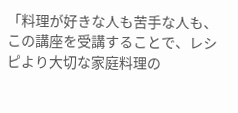「料理が好きな人も苦手な人も、この講座を受講することで、レシピより大切な家庭料理の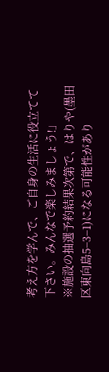考え方を学んで、ご自身の生活に役立てて下さい。みんなで楽しみましょう!」
※施設の抽選予約結果次第で、はりや(墨田区東向島5−3−1)になる可能性があり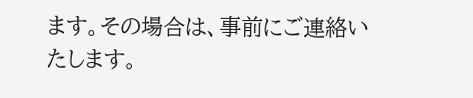ます。その場合は、事前にご連絡いたします。